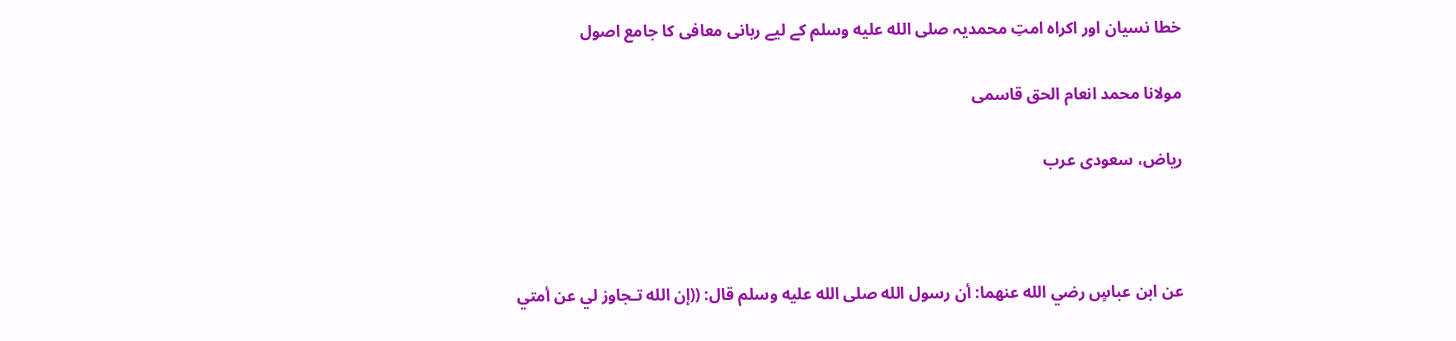خطا نسیان اور اکراہ امتِ محمدیہ صلى الله عليه وسلم کے لیے ربانی معافی کا جامع اصول

مولانا محمد انعام الحق قاسمی

ریاض، سعودی عرب



عن ابن عباسٍ رضي الله عنهما: أن رسول الله صلى الله عليه وسلم قال: ((إن الله تـجاوز لي عن أمتي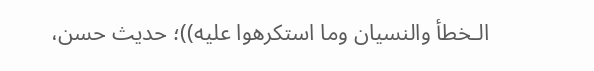الـخطأ والنسيان وما استكرهوا عليه))؛ حديث حسن،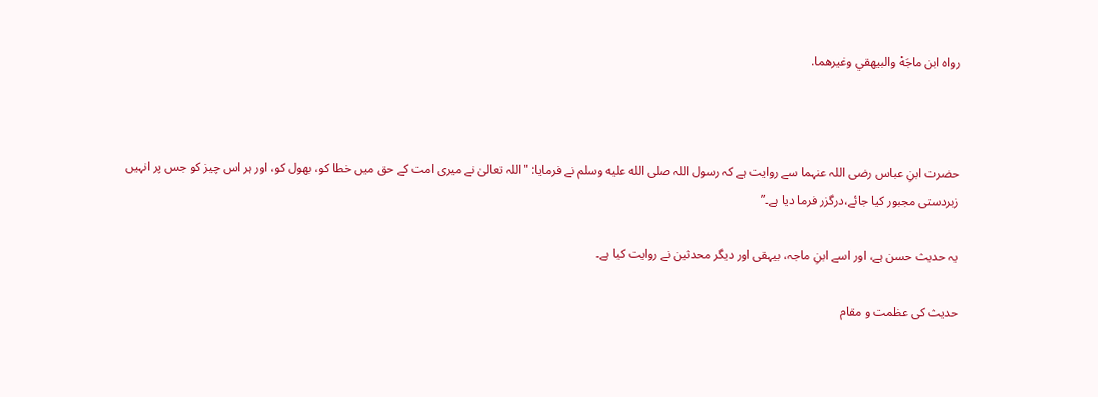رواه ابن ماجَهْ والبيهقي وغيرهما.



حضرت ابنِ عباس رضی اللہ عنہما سے روایت ہے کہ رسول اللہ صلى الله عليه وسلم نے فرمایا: "اللہ تعالیٰ نے میری امت کے حق میں خطا کو، بھول کو، اور ہر اس چیز کو جس پر انہیں زبردستی مجبور کیا جائے،درگزر فرما دیا ہے۔”

یہ حدیث حسن ہے، اور اسے ابنِ ماجہ، بیہقی اور دیگر محدثین نے روایت کیا ہے۔

حدیث کی عظمت و مقام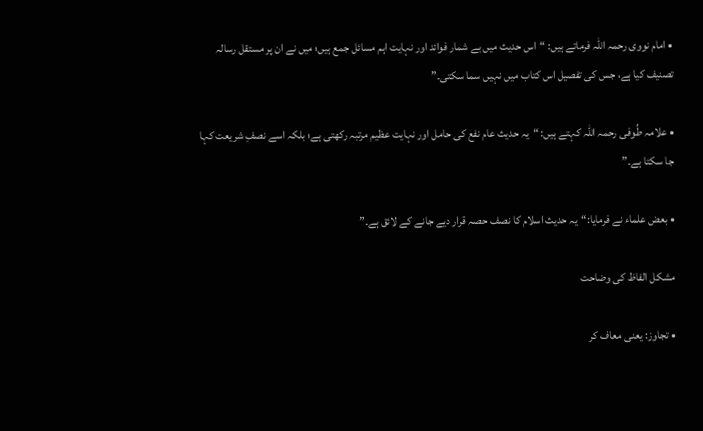• امام نووی رحمہ اللہ فرماتے ہیں: “اس حدیث میں بے شمار فوائد اور نہایت اہم مسائل جمع ہیں؛ میں نے ان پر مستقل رسالہ تصنیف کیا ہے، جس کی تفصیل اس کتاب میں نہیں سما سکتی۔”

• علامہ طُوفی رحمہ اللہ کہتے ہیں: “یہ حدیث عام نفع کی حامل اور نہایت عظیم مرتبہ رکھتی ہے؛ بلکہ اسے نصفِ شریعت کہا جا سکتا ہے۔”

• بعض علماء نے فرمایا:“یہ حدیث اسلام کا نصف حصہ قرار دیے جانے کے لائق ہے۔”

مشکل الفاظ کی وضاحت

• تجاوز: یعنی معاف کر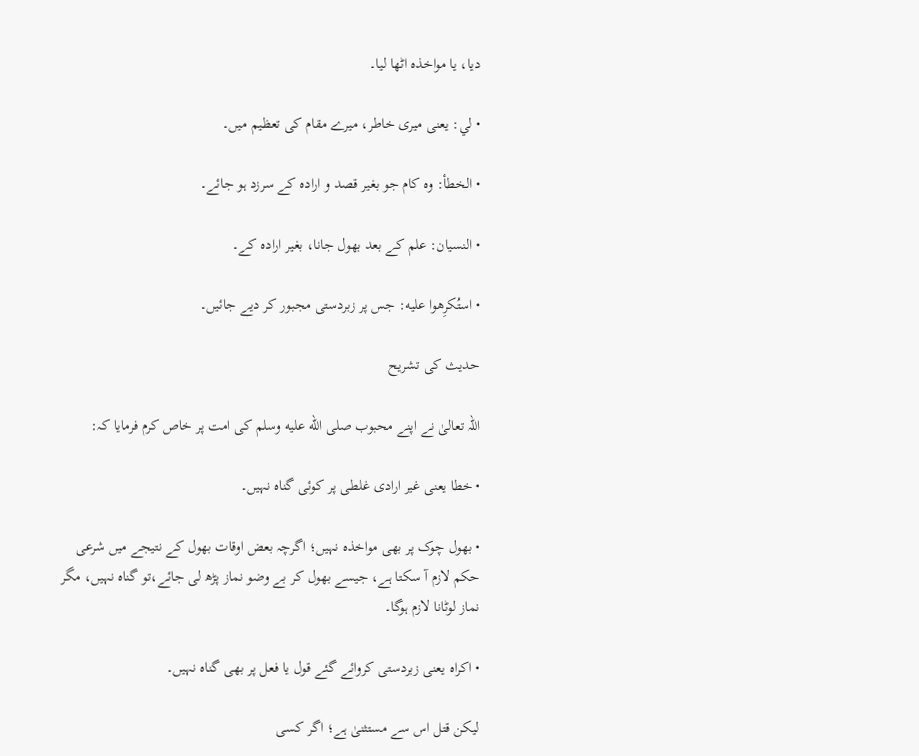دیا، یا مواخذہ اٹھا لیا۔

• لي: یعنی میری خاطر، میرے مقام کی تعظیم میں۔

• الخطأ: وہ کام جو بغیر قصد و ارادہ کے سرزد ہو جائے۔

• النسيان: علم کے بعد بھول جانا، بغیر ارادہ کے۔

• استُكرِهوا عليه: جس پر زبردستی مجبور کر دیے جائیں۔

حدیث کی تشریح

اللہ تعالیٰ نے اپنے محبوب صلى الله عليه وسلم کی امت پر خاص کرم فرمایا کہ:

• خطا یعنی غیر ارادی غلطی پر کوئی گناہ نہیں۔

• بھول چوک پر بھی مواخذہ نہیں؛ اگرچہ بعض اوقات بھول کے نتیجے میں شرعی حکم لازم آ سکتا ہے، جیسے بھول کر بے وضو نماز پڑھ لی جائے،تو گناہ نہیں، مگر نماز لوٹانا لازم ہوگا۔

• اکراہ یعنی زبردستی کروائے گئے قول یا فعل پر بھی گناہ نہیں۔

لیکن قتل اس سے مستثنیٰ ہے؛ اگر کسی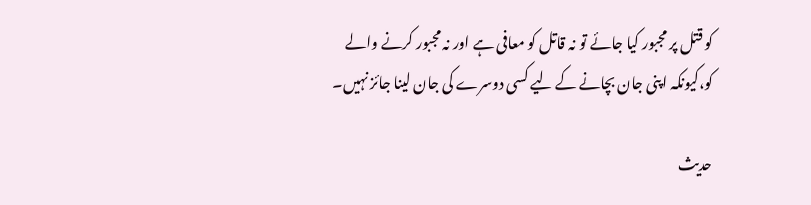کو قتل پر مجبور کیا جائے تو نہ قاتل کو معافی ہے اور نہ مجبور کرنے والے کو،کیونکہ اپنی جان بچانے کے لیے کسی دوسرے کی جان لینا جائز نہیں۔

حدیث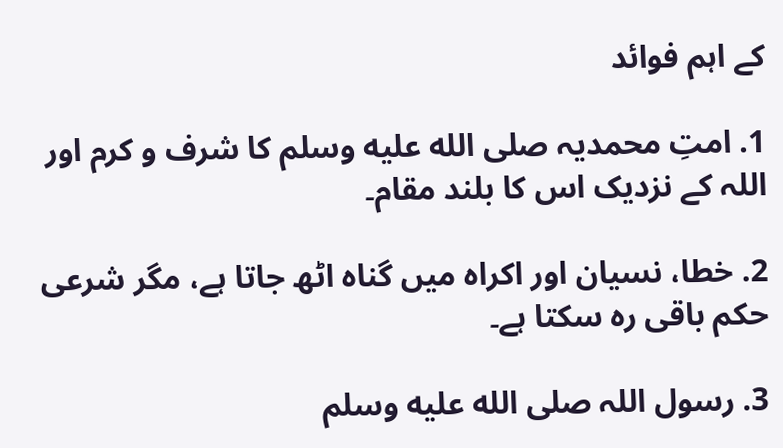کے اہم فوائد

1. امتِ محمدیہ صلى الله عليه وسلم کا شرف و کرم اور اللہ کے نزدیک اس کا بلند مقام۔

2. خطا، نسیان اور اکراہ میں گناہ اٹھ جاتا ہے، مگر شرعی حکم باقی رہ سکتا ہے۔

3. رسول اللہ صلى الله عليه وسلم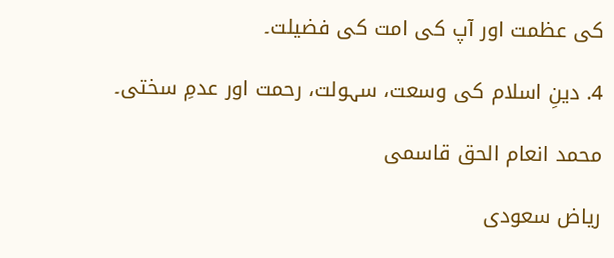کی عظمت اور آپ کی امت کی فضیلت۔

4. دینِ اسلام کی وسعت، سہولت، رحمت اور عدمِ سختی۔

محمد انعام الحق قاسمی

ریاض سعودی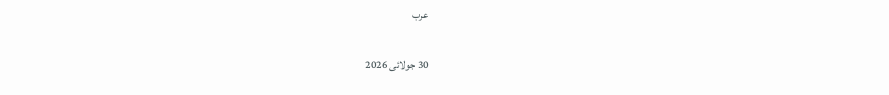عرب

30 جولائی 2026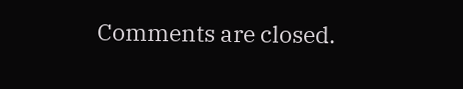Comments are closed.